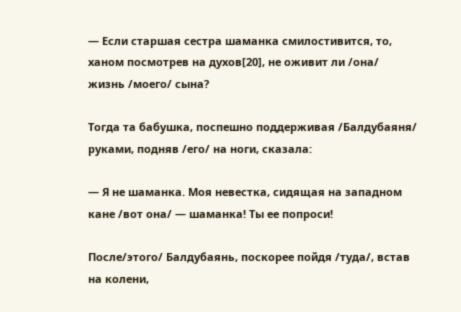— Если старшая сестра шаманка смилостивится, то, ханом посмотрев на духов[20], не оживит ли /она/ жизнь /моего/ сына?

Тогда та бабушка, поспешно поддерживая /Балдубаяня/ руками, подняв /его/ на ноги, сказала:

— Я не шаманка. Моя невестка, сидящая на западном кане /вот она/ — шаманка! Ты ее попроси!

После/этого/ Балдубаянь, поскорее пойдя /туда/, встав на колени,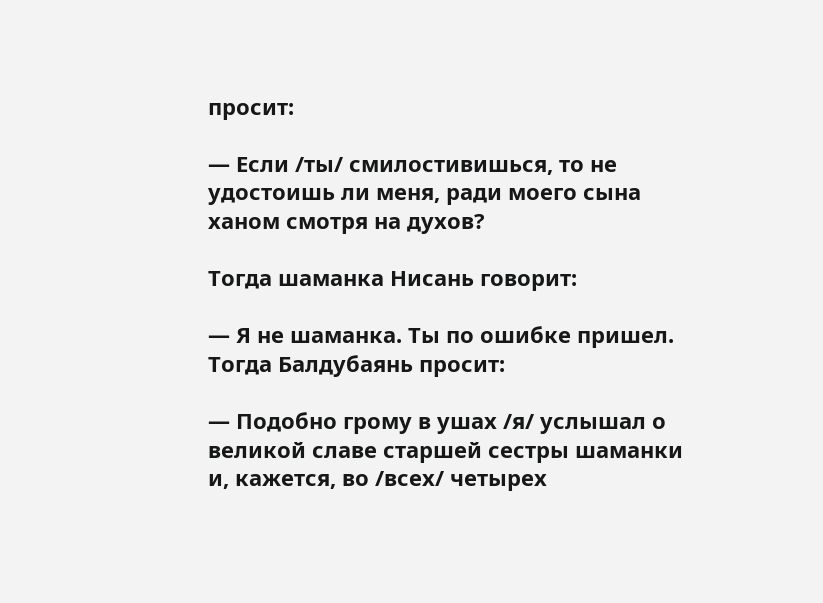просит:

— Если /ты/ смилостивишься, то не удостоишь ли меня, ради моего сына ханом смотря на духов?

Тогда шаманка Нисань говорит:

— Я не шаманка. Ты по ошибке пришел. Тогда Балдубаянь просит:

— Подобно грому в ушах /я/ услышал о великой славе старшей сестры шаманки и, кажется, во /всех/ четырех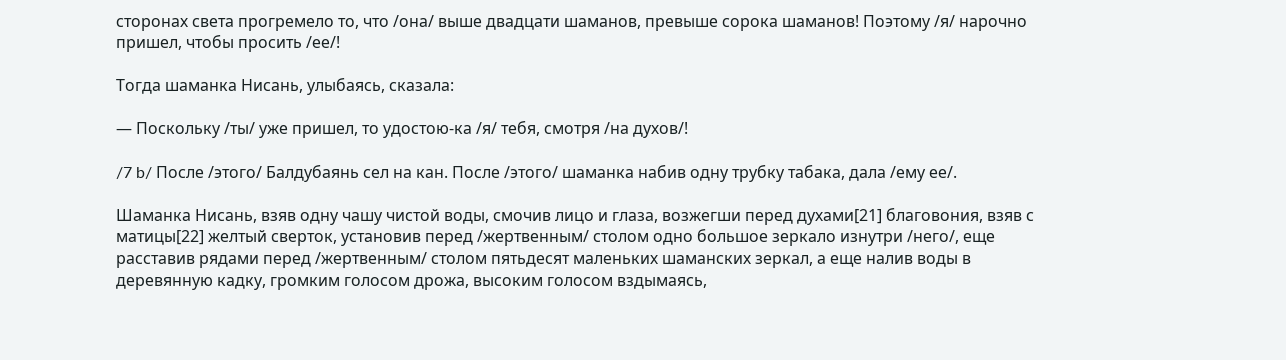сторонах света прогремело то, что /она/ выше двадцати шаманов, превыше сорока шаманов! Поэтому /я/ нарочно пришел, чтобы просить /ее/!

Тогда шаманка Нисань, улыбаясь, сказала:

— Поскольку /ты/ уже пришел, то удостою-ка /я/ тебя, смотря /на духов/!

/7 b/ После /этого/ Балдубаянь сел на кан. После /этого/ шаманка набив одну трубку табака, дала /ему ее/.

Шаманка Нисань, взяв одну чашу чистой воды, смочив лицо и глаза, возжегши перед духами[21] благовония, взяв с матицы[22] желтый сверток, установив перед /жертвенным/ столом одно большое зеркало изнутри /него/, еще расставив рядами перед /жертвенным/ столом пятьдесят маленьких шаманских зеркал, а еще налив воды в деревянную кадку, громким голосом дрожа, высоким голосом вздымаясь,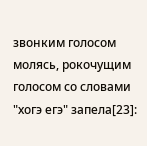звонким голосом молясь, рокочущим голосом со словами "хогэ егэ" запела[23]: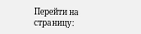Перейти на страницу: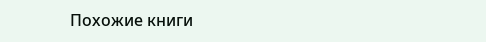Похожие книги